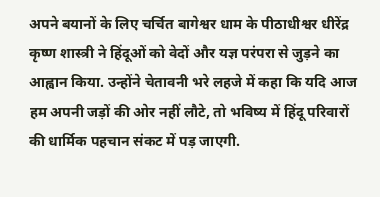अपने बयानों के लिए चर्चित बागेश्वर धाम के पीठाधीश्वर धीरेंद्र कृष्ण शास्त्री ने हिंदूओं को वेदों और यज्ञ परंपरा से जुड़ने का आह्वान किया. उन्होंने चेतावनी भरे लहजे में कहा कि यदि आज हम अपनी जड़ों की ओर नहीं लौटे, तो भविष्य में हिंदू परिवारों की धार्मिक पहचान संकट में पड़ जाएगी.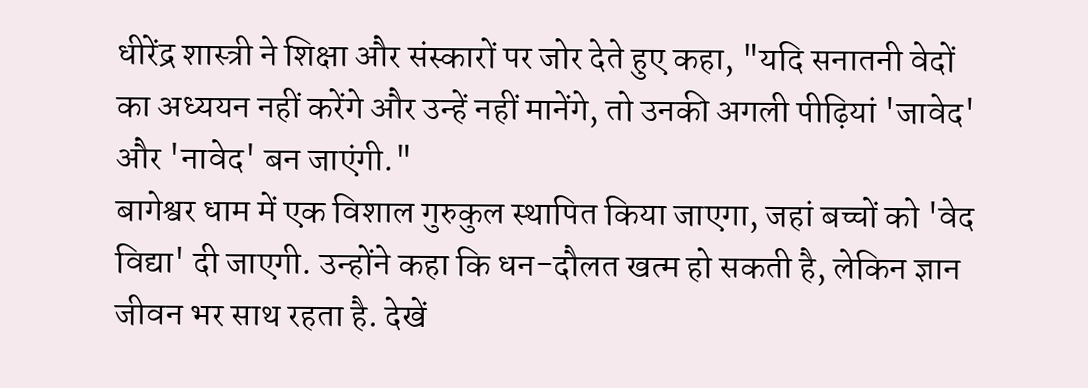धीरेंद्र शास्त्री ने शिक्षा और संस्कारों पर जोर देते हुए कहा, "यदि सनातनी वेदों का अध्ययन नहीं करेंगे और उन्हें नहीं मानेंगे, तो उनकी अगली पीढ़ियां 'जावेद' और 'नावेद' बन जाएंगी."
बागेश्वर धाम में एक विशाल गुरुकुल स्थापित किया जाएगा, जहां बच्चों को 'वेद विद्या' दी जाएगी. उन्होंने कहा कि धन-दौलत खत्म हो सकती है, लेकिन ज्ञान जीवन भर साथ रहता है. देखें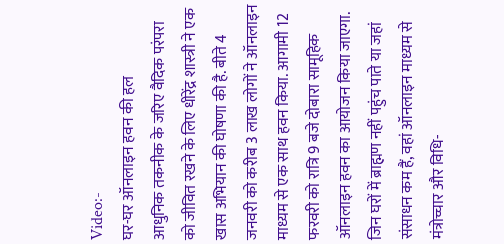Video:-
घर-घर ऑनलाइन हवन की हल
आधुनिक तकनीक के जरिए वैदिक परंपरा को जीवित रखने के लिए धीरेंद्र शास्त्री ने एक खास अभियान की घोषणा की है. बीते 4 जनवरी को करीब 3 लाख लोगों ने ऑनलाइन माध्यम से एक साथ हवन किया. आगामी 12 फरवरी को रात्रि 9 बजे दोबारा सामूहिक ऑनलाइन हवन का आयोजन किया जाएगा.
जिन घरों में ब्राह्मण नहीं पहुंच पाते या जहां संसाधन कम हैं, वहां ऑनलाइन माध्यम से मंत्रोच्चार और विधि-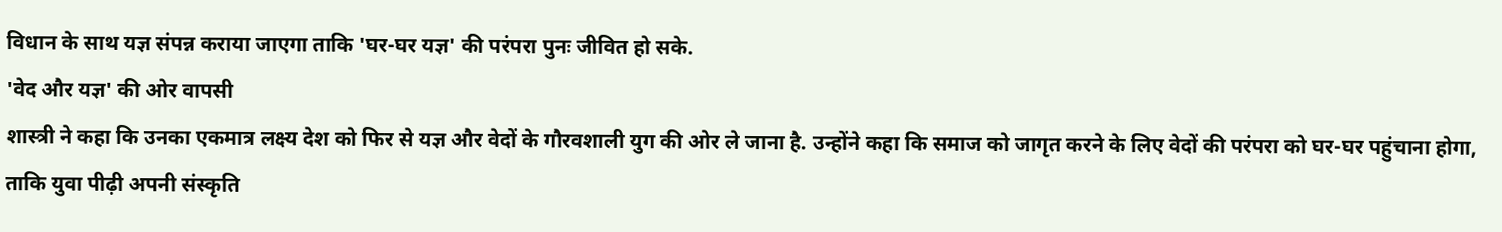विधान के साथ यज्ञ संपन्न कराया जाएगा ताकि 'घर-घर यज्ञ' की परंपरा पुनः जीवित हो सके.
'वेद और यज्ञ' की ओर वापसी
शास्त्री ने कहा कि उनका एकमात्र लक्ष्य देश को फिर से यज्ञ और वेदों के गौरवशाली युग की ओर ले जाना है. उन्होंने कहा कि समाज को जागृत करने के लिए वेदों की परंपरा को घर-घर पहुंचाना होगा, ताकि युवा पीढ़ी अपनी संस्कृति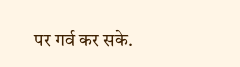पर गर्व कर सके.